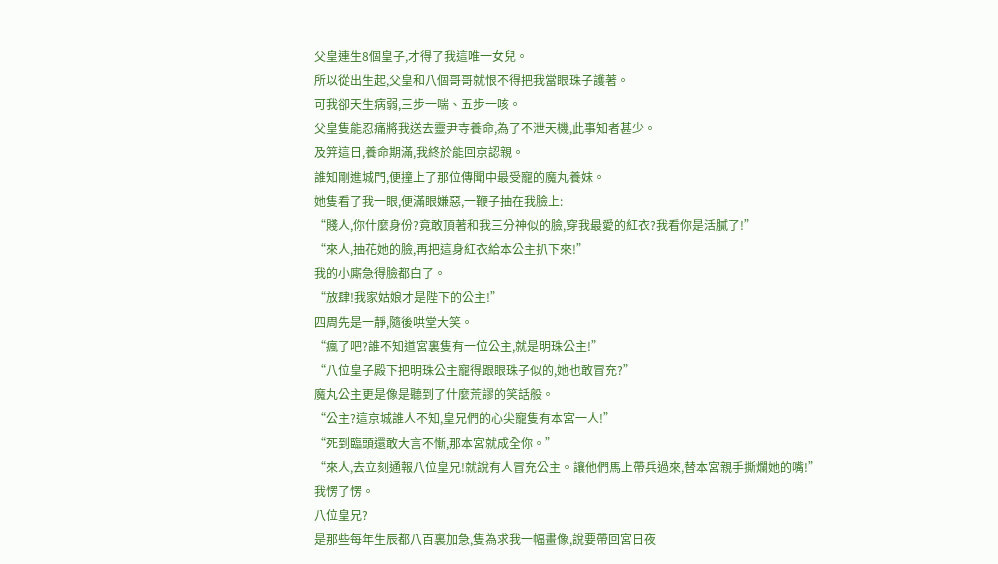父皇連生8個皇子,才得了我這唯一女兒。
所以從出生起,父皇和八個哥哥就恨不得把我當眼珠子護著。
可我卻天生病弱,三步一喘、五步一咳。
父皇隻能忍痛將我送去靈尹寺養命,為了不泄天機,此事知者甚少。
及笄這日,養命期滿,我終於能回京認親。
誰知剛進城門,便撞上了那位傳聞中最受寵的魔丸養妹。
她隻看了我一眼,便滿眼嫌惡,一鞭子抽在我臉上:
“賤人,你什麼身份?竟敢頂著和我三分神似的臉,穿我最愛的紅衣?我看你是活膩了!”
“來人,抽花她的臉,再把這身紅衣給本公主扒下來!”
我的小廝急得臉都白了。
“放肆!我家姑娘才是陛下的公主!”
四周先是一靜,隨後哄堂大笑。
“瘋了吧?誰不知道宮裏隻有一位公主,就是明珠公主!”
“八位皇子殿下把明珠公主寵得跟眼珠子似的,她也敢冒充?”
魔丸公主更是像是聽到了什麼荒謬的笑話般。
“公主?這京城誰人不知,皇兄們的心尖寵隻有本宮一人!”
“死到臨頭還敢大言不慚,那本宮就成全你。”
“來人,去立刻通報八位皇兄!就說有人冒充公主。讓他們馬上帶兵過來,替本宮親手撕爛她的嘴!”
我愣了愣。
八位皇兄?
是那些每年生辰都八百裏加急,隻為求我一幅畫像,說要帶回宮日夜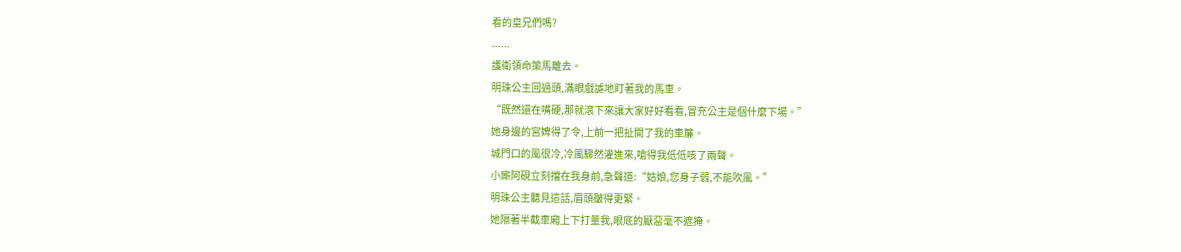看的皇兄們嗎?
......
護衛領命策馬離去。
明珠公主回過頭,滿眼戲謔地盯著我的馬車。
“既然還在嘴硬,那就滾下來讓大家好好看看,冒充公主是個什麼下場。”
她身邊的宮婢得了令,上前一把扯開了我的車簾。
城門口的風很冷,冷風驟然灌進來,嗆得我低低咳了兩聲。
小廝阿硯立刻擋在我身前,急聲道:“姑娘,您身子弱,不能吹風。”
明珠公主聽見這話,眉頭皺得更緊。
她隔著半截車廂上下打量我,眼底的厭惡毫不遮掩。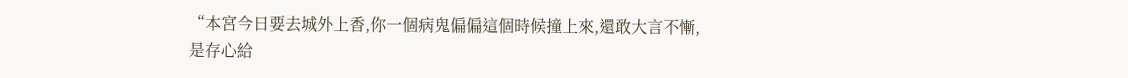“本宮今日要去城外上香,你一個病鬼偏偏這個時候撞上來,還敢大言不慚,是存心給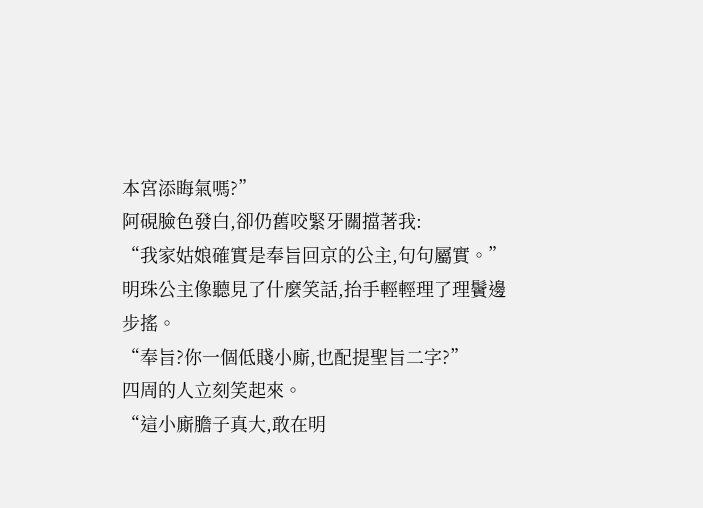本宮添晦氣嗎?”
阿硯臉色發白,卻仍舊咬緊牙關擋著我:
“我家姑娘確實是奉旨回京的公主,句句屬實。”
明珠公主像聽見了什麼笑話,抬手輕輕理了理鬢邊步搖。
“奉旨?你一個低賤小廝,也配提聖旨二字?”
四周的人立刻笑起來。
“這小廝膽子真大,敢在明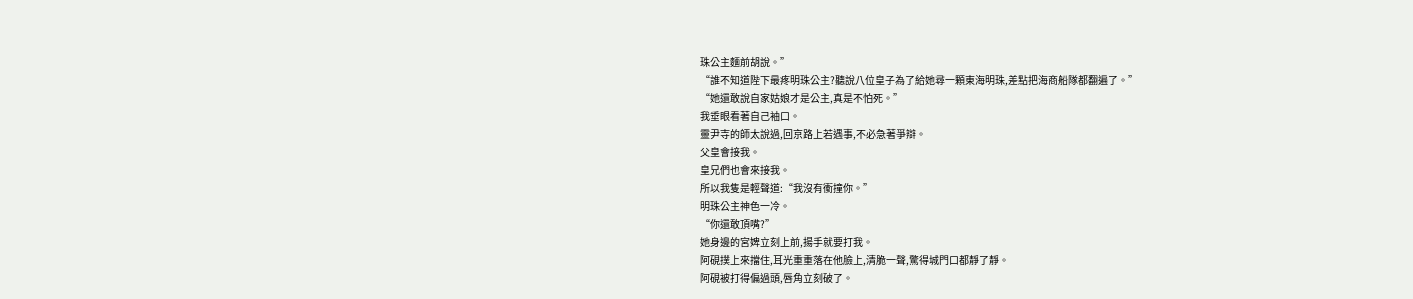珠公主麵前胡說。”
“誰不知道陛下最疼明珠公主?聽說八位皇子為了給她尋一顆東海明珠,差點把海商船隊都翻遍了。”
“她還敢說自家姑娘才是公主,真是不怕死。”
我垂眼看著自己袖口。
靈尹寺的師太說過,回京路上若遇事,不必急著爭辯。
父皇會接我。
皇兄們也會來接我。
所以我隻是輕聲道:“我沒有衝撞你。”
明珠公主神色一冷。
“你還敢頂嘴?”
她身邊的宮婢立刻上前,揚手就要打我。
阿硯撲上來擋住,耳光重重落在他臉上,清脆一聲,驚得城門口都靜了靜。
阿硯被打得偏過頭,唇角立刻破了。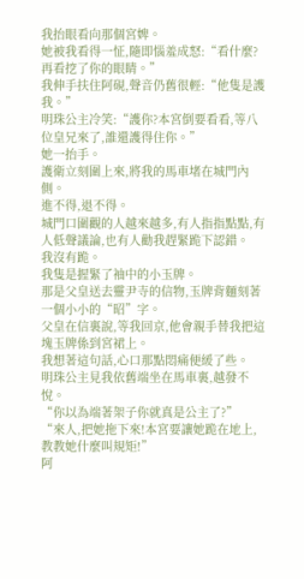我抬眼看向那個宮婢。
她被我看得一怔,隨即惱羞成怒:“看什麼?再看挖了你的眼睛。”
我伸手扶住阿硯,聲音仍舊很輕:“他隻是護我。”
明珠公主冷笑:“護你?本宮倒要看看,等八位皇兄來了,誰還護得住你。”
她一抬手。
護衛立刻圍上來,將我的馬車堵在城門內側。
進不得,退不得。
城門口圍觀的人越來越多,有人指指點點,有人低聲議論,也有人勸我趕緊跪下認錯。
我沒有跪。
我隻是握緊了袖中的小玉牌。
那是父皇送去靈尹寺的信物,玉牌背麵刻著一個小小的“昭”字。
父皇在信裏說,等我回京,他會親手替我把這塊玉牌係到宮裙上。
我想著這句話,心口那點悶痛便緩了些。
明珠公主見我依舊端坐在馬車裏,越發不悅。
“你以為端著架子你就真是公主了?”
“來人,把她拖下來!本宮要讓她跪在地上,教教她什麼叫規矩!”
阿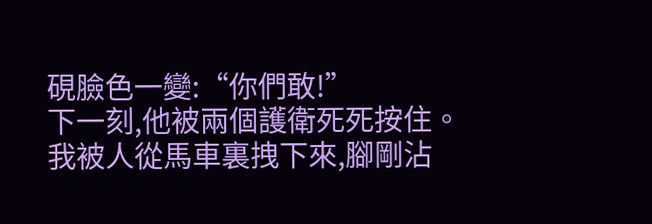硯臉色一變:“你們敢!”
下一刻,他被兩個護衛死死按住。
我被人從馬車裏拽下來,腳剛沾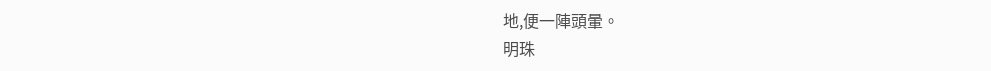地,便一陣頭暈。
明珠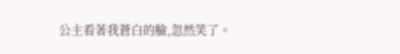公主看著我蒼白的臉,忽然笑了。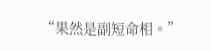“果然是副短命相。”